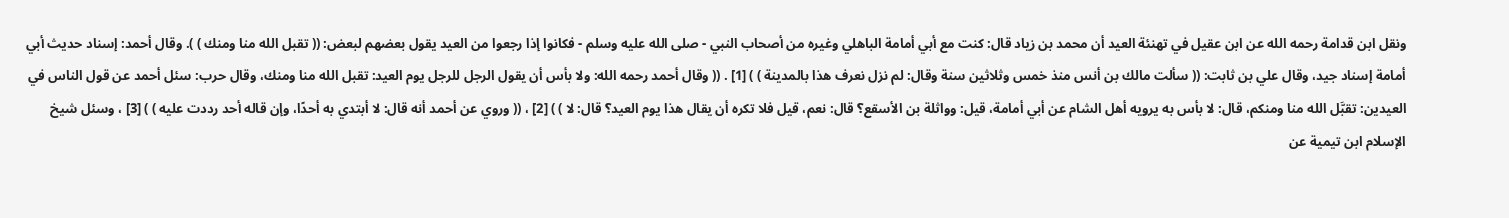ونقل ابن قدامة رحمه الله عن ابن عقيل في تهنئة العيد أن محمد بن زياد قال: كنت مع أبي أمامة الباهلي وغيره من أصحاب النبي - صلى الله عليه وسلم - فكانوا إذا رجعوا من العيد يقول بعضهم لبعض: (( تقبل الله منا ومنك ) ). وقال أحمد: إسناد حديث أبي أمامة إسناد جيد، وقال علي بن ثابت: (( سألت مالك بن أنس منذ خمس وثلاثين سنة وقال: لم نزل نعرف هذا بالمدينة ) ) [1] . (( وقال أحمد رحمه الله: ولا بأس أن يقول الرجل للرجل يوم العيد: تقبل الله منا ومنك، وقال حرب: سئل أحمد عن قول الناس في العيدين: تقبَّل الله منا ومنكم، قال: لا بأس به يرويه أهل الشام عن أبي أمامة، قيل: وواثلة بن الأسقع؟ قال: نعم، قيل فلا تكره أن يقال هذا يوم العيد؟ قال: لا ) ) [2] ، (( وروي عن أحمد أنه قال: لا أبتدي به أحدًا، وإن قاله أحد رددت عليه ) ) [3] ، وسئل شيخ الإسلام ابن تيمية عن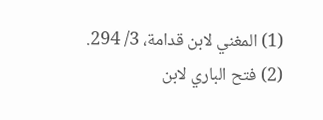(1) المغني لابن قدامة، 3/ 294.
(2) فتح الباري لابن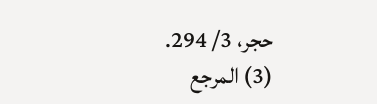حجر، 3/ 294.
(3) المرجع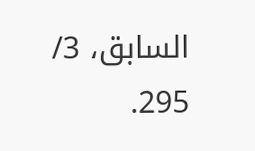السابق، 3/ 295.